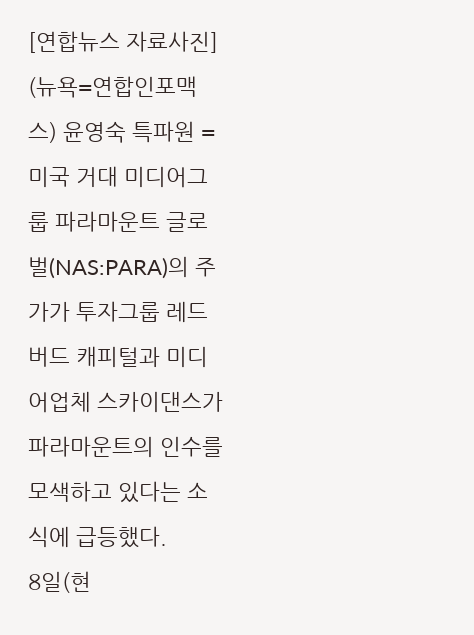[연합뉴스 자료사진]
(뉴욕=연합인포맥스) 윤영숙 특파원 = 미국 거대 미디어그룹 파라마운트 글로벌(NAS:PARA)의 주가가 투자그룹 레드버드 캐피털과 미디어업체 스카이댄스가 파라마운트의 인수를 모색하고 있다는 소식에 급등했다.
8일(현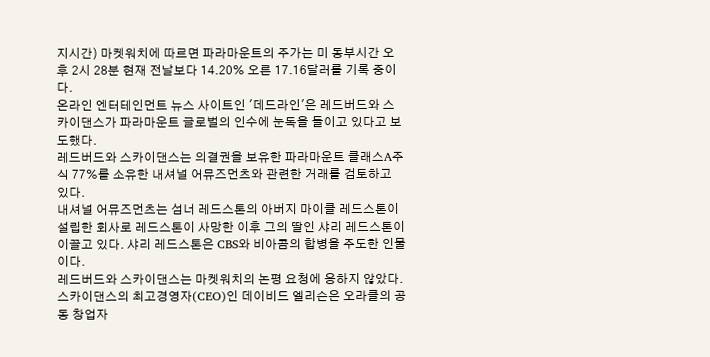지시간) 마켓워치에 따르면 파라마운트의 주가는 미 동부시간 오후 2시 28분 현재 전날보다 14.20% 오른 17.16달러를 기록 중이다.
온라인 엔터테인먼트 뉴스 사이트인 '데드라인'은 레드버드와 스카이댄스가 파라마운트 글로벌의 인수에 눈독을 들이고 있다고 보도했다.
레드버드와 스카이댄스는 의결권을 보유한 파라마운트 클래스A주식 77%를 소유한 내셔널 어뮤즈먼츠와 관련한 거래를 검토하고 있다.
내셔널 어뮤즈먼츠는 섬너 레드스톤의 아버지 마이클 레드스톤이 설립한 회사로 레드스톤이 사망한 이후 그의 딸인 샤리 레드스톤이 이끌고 있다. 샤리 레드스톤은 CBS와 비아콤의 합병을 주도한 인물이다.
레드버드와 스카이댄스는 마켓워치의 논평 요청에 응하지 않았다.
스카이댄스의 최고경영자(CEO)인 데이비드 엘리슨은 오라클의 공동 창업자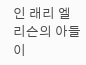인 래리 엘리슨의 아들이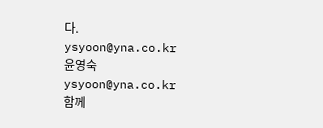다.
ysyoon@yna.co.kr
윤영숙
ysyoon@yna.co.kr
함께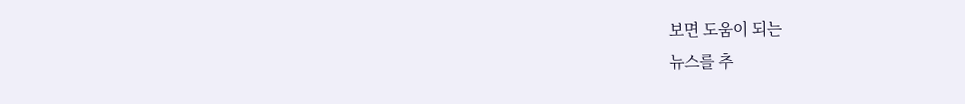보면 도움이 되는
뉴스를 추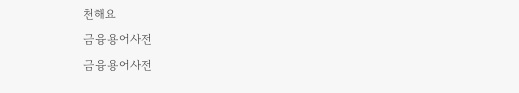천해요
금융용어사전
금융용어사전